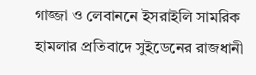গাজ্জা ও লেবাননে ইসরাইলি সামরিক হামলার প্রতিবাদে সুইডেনের রাজধানী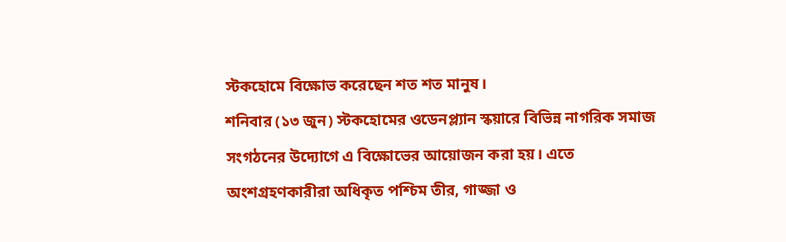স্টকহোমে বিক্ষোভ করেছেন শত শত মানুষ।
শনিবার (১৩ জুন) স্টকহোমের ওডেনপ্ল্যান স্কয়ারে বিভিন্ন নাগরিক সমাজ সংগঠনের উদ্যোগে এ বিক্ষোভের আয়োজন করা হয়। এতে অংশগ্রহণকারীরা অধিকৃত পশ্চিম তীর, গাজ্জা ও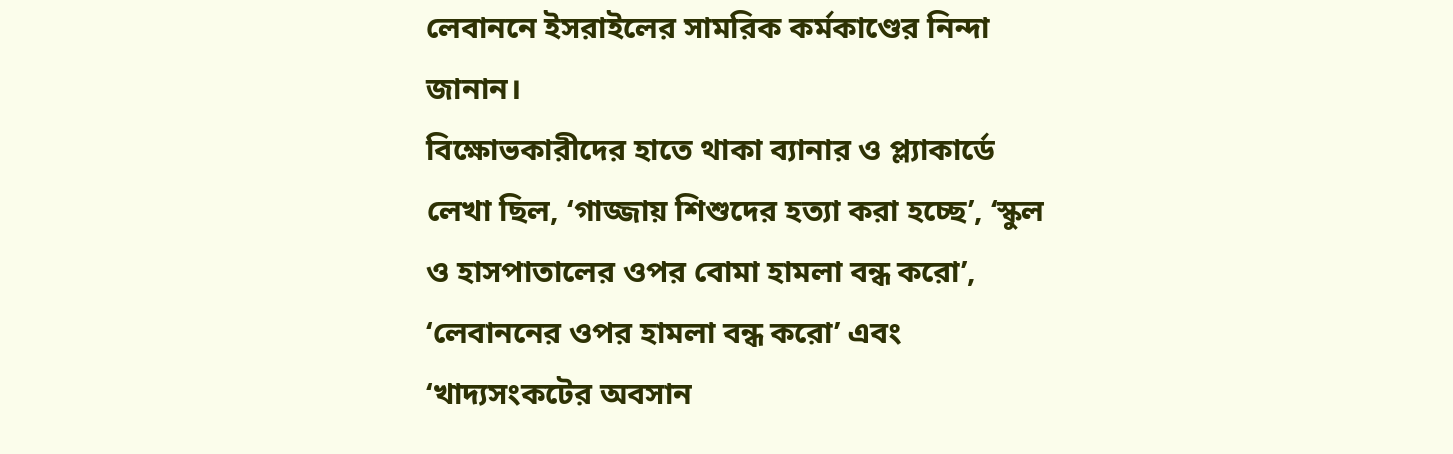লেবাননে ইসরাইলের সামরিক কর্মকাণ্ডের নিন্দা জানান।
বিক্ষোভকারীদের হাতে থাকা ব্যানার ও প্ল্যাকার্ডে লেখা ছিল, ‘গাজ্জায় শিশুদের হত্যা করা হচ্ছে’, ‘স্কুল ও হাসপাতালের ওপর বোমা হামলা বন্ধ করো’, ‘লেবাননের ওপর হামলা বন্ধ করো’ এবং ‘খাদ্যসংকটের অবসান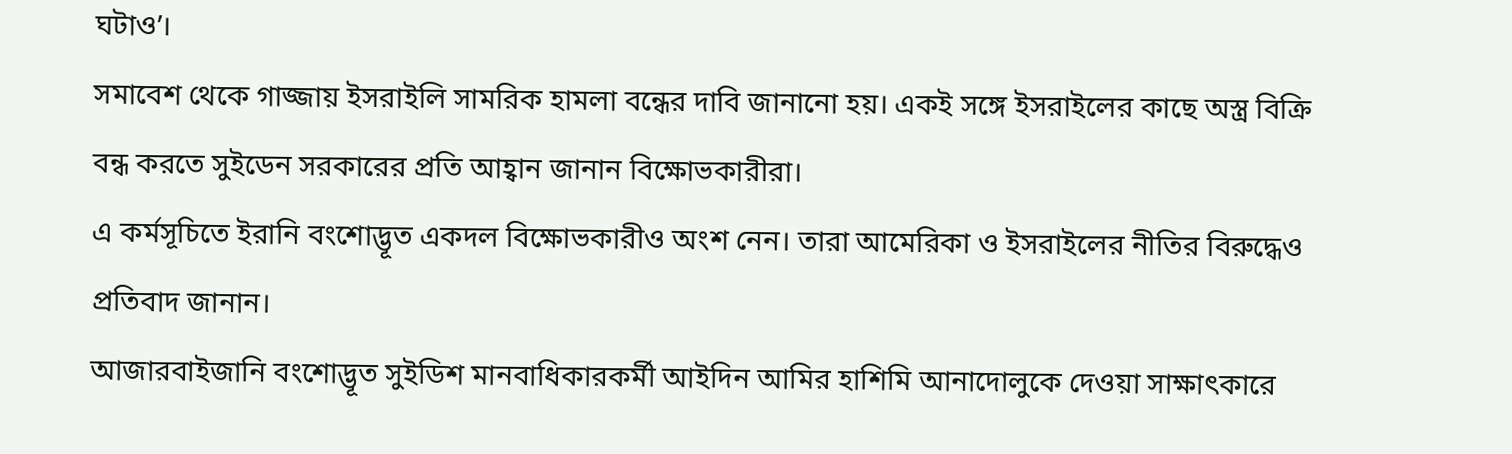ঘটাও’।
সমাবেশ থেকে গাজ্জায় ইসরাইলি সামরিক হামলা বন্ধের দাবি জানানো হয়। একই সঙ্গে ইসরাইলের কাছে অস্ত্র বিক্রি বন্ধ করতে সুইডেন সরকারের প্রতি আহ্বান জানান বিক্ষোভকারীরা।
এ কর্মসূচিতে ইরানি বংশোদ্ভূত একদল বিক্ষোভকারীও অংশ নেন। তারা আমেরিকা ও ইসরাইলের নীতির বিরুদ্ধেও প্রতিবাদ জানান।
আজারবাইজানি বংশোদ্ভূত সুইডিশ মানবাধিকারকর্মী আইদিন আমির হাশিমি আনাদোলুকে দেওয়া সাক্ষাৎকারে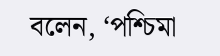বলেন, ‘পশ্চিমা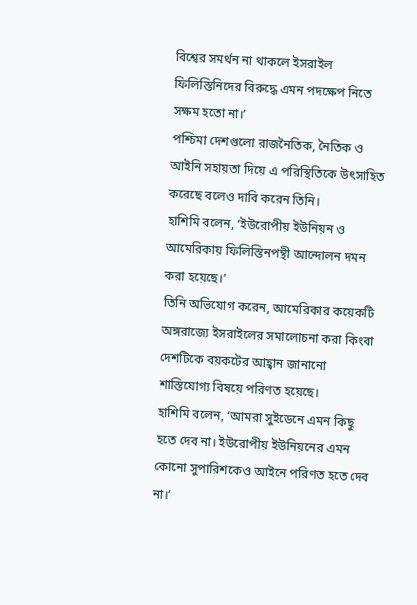বিশ্বের সমর্থন না থাকলে ইসরাইল ফিলিস্তিনিদের বিরুদ্ধে এমন পদক্ষেপ নিতে সক্ষম হতো না।’
পশ্চিমা দেশগুলো রাজনৈতিক, নৈতিক ও আইনি সহায়তা দিয়ে এ পরিস্থিতিকে উৎসাহিত করেছে বলেও দাবি করেন তিনি।
হাশিমি বলেন, ‘ইউরোপীয় ইউনিয়ন ও আমেরিকায় ফিলিস্তিনপন্থী আন্দোলন দমন করা হয়েছে।’
তিনি অভিযোগ করেন, আমেরিকার কয়েকটি অঙ্গরাজ্যে ইসরাইলের সমালোচনা করা কিংবা দেশটিকে বয়কটের আহ্বান জানানো শাস্তিযোগ্য বিষয়ে পরিণত হয়েছে।
হাশিমি বলেন, ‘আমরা সুইডেনে এমন কিছু হতে দেব না। ইউরোপীয় ইউনিয়নের এমন কোনো সুপারিশকেও আইনে পরিণত হতে দেব না।’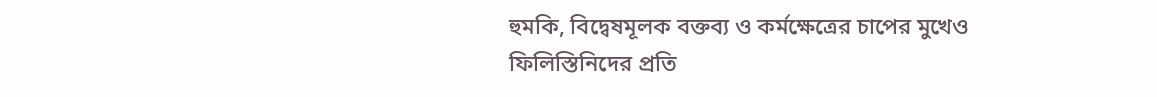হুমকি, বিদ্বেষমূলক বক্তব্য ও কর্মক্ষেত্রের চাপের মুখেও ফিলিস্তিনিদের প্রতি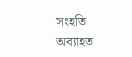সংহতি অব্যাহত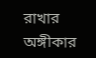রাখার অঙ্গীকার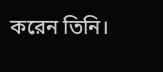করেন তিনি।